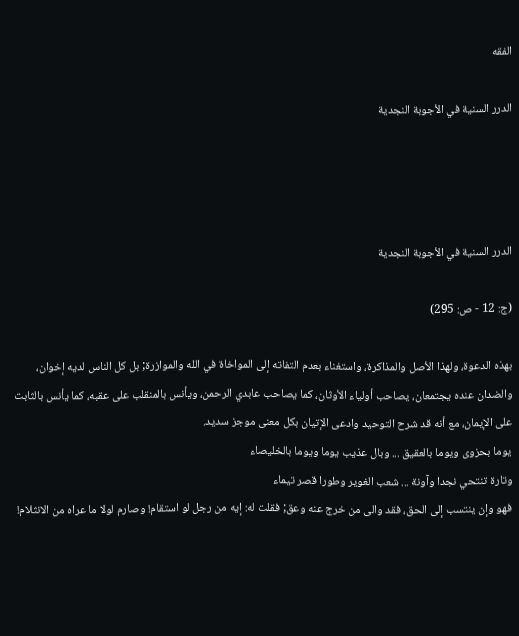الفقه

الدرر السنية في الأجوبة النجدية




الدرر السنية في الأجوبة النجدية

(ج: 12 - ص: 295)

بهذه الدعوة، ولهذا الأصل والمذاكرة، واستغناء بعدم التفاته إلى المواخاة في الله والموازرة; بل كل الناس لديه إخوان، والضدان عنده يجتمعان، يصاحب أولياء الأوثان، كما يصاحب عابدي الرحمن، ويأنس بالمنقلب على عقبه، كما يأنس بالثابت على الإيمان، مع أنه قد شرح التوحيد وادعى الإتيان بكل معنى موجز سديد.
يوما بحزوى ويوما بالعقيق ... وبال عذيب يوما ويوما بالخليصاء
وتارة تنتحي نجدا وآونة ... شعب الغوير وطورا قصر تيماء
فهو وإن ينتسب إلى الحق، فقد والى من خرج عنه وعق; فقلت له: إيه من رجل لو استقام! وصارم لولا ما عراه من الانثلام!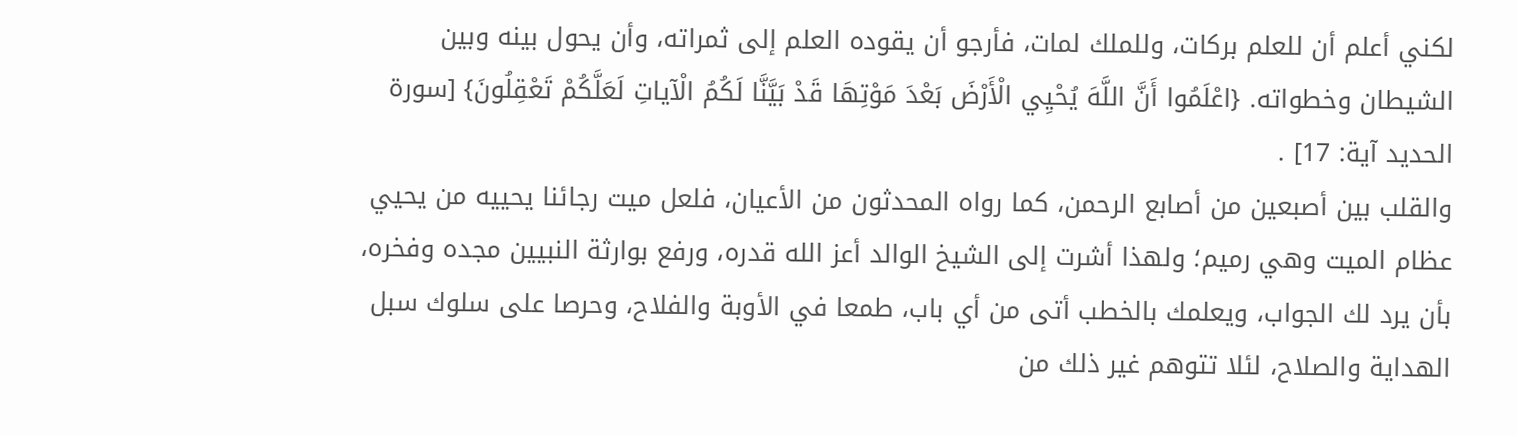لكني أعلم أن للعلم بركات، وللملك لمات، فأرجو أن يقوده العلم إلى ثمراته، وأن يحول بينه وبين الشيطان وخطواته. {اعْلَمُوا أَنَّ اللَّهَ يُحْيِي الْأَرْضَ بَعْدَ مَوْتِهَا قَدْ بَيَّنَّا لَكُمُ الْآياتِ لَعَلَّكُمْ تَعْقِلُونَ} [سورة الحديد آية: 17] .
والقلب بين أصبعين من أصابع الرحمن، كما رواه المحدثون من الأعيان، فلعل ميت رجائنا يحييه من يحيي عظام الميت وهي رميم؛ ولهذا أشرت إلى الشيخ الوالد أعز الله قدره، ورفع بوارثة النبيين مجده وفخره، بأن يرد لك الجواب، ويعلمك بالخطب أتى من أي باب، طمعا في الأوبة والفلاح، وحرصا على سلوك سبل الهداية والصلاح، لئلا تتوهم غير ذلك من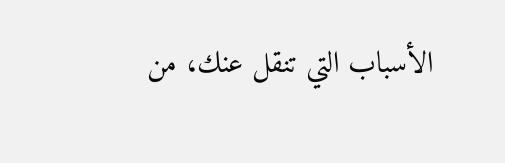الأسباب التي تنقل عنك، من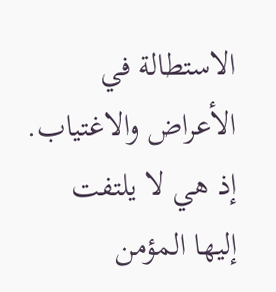الاستطالة في الأعراض والاغتياب.
إذ هي لا يلتفت إليها المؤمن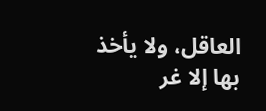العاقل، ولا يأخذ بها إلا غر